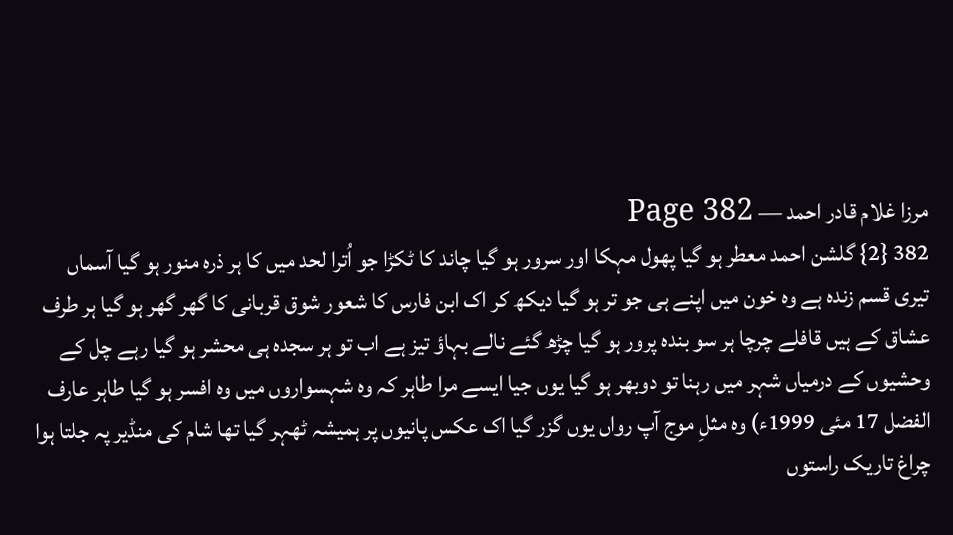مرزا غلام قادر احمد — Page 382
382 {2} گلشن احمد معطر ہو گیا پھول مہکا اور سرور ہو گیا چاند کا ٹکڑا جو اُترا لحد میں کا ہر ذرہ منور ہو گیا آسماں تیری قسم زندہ ہے وہ خون میں اپنے ہی جو تر ہو گیا دیکھ کر اک ابن فارس کا شعور شوق قربانی کا گھر گھر ہو گیا ہر طرف عشاق کے ہیں قافلے چرچا ہر سو بندہ پرور ہو گیا چڑھ گئے نالے بہاؤ تیز ہے اب تو ہر سجدہ ہی محشر ہو گیا رہے چل کے وحشیوں کے درمیاں شہر میں رہنا تو دوبھر ہو گیا یوں جیا ایسے مرا طاہر کہ وہ شہسواروں میں وہ افسر ہو گیا طاہر عارف الفضل 17 مئی 1999ء) وہ مثلِ موج آپ رواں یوں گزر گیا اک عکس پانیوں پر ہمیشہ ٹھہر گیا تھا شام کی منڈیر پہ جلتا ہوا چراغ تاریک راستوں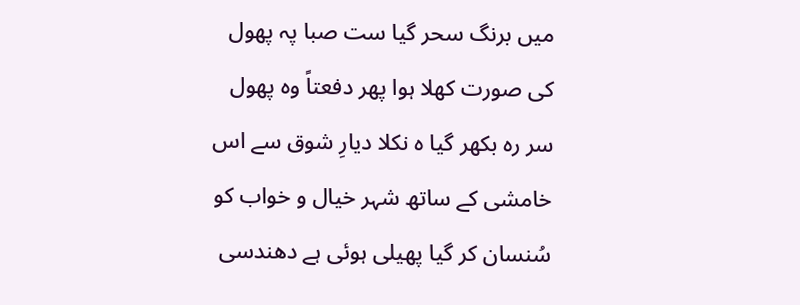میں برنگ سحر گیا ست صبا پہ پھول کی صورت کھلا ہوا پھر دفعتاً وہ پھول سر رہ بکھر گیا ہ نکلا دیارِ شوق سے اس خامشی کے ساتھ شہر خیال و خواب کو سُنسان کر گیا پھیلی ہوئی ہے دھندسی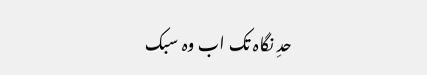حدِ نگاہ تک اب وہ سبک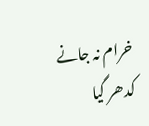خرام نہ جانے کدھر گیا